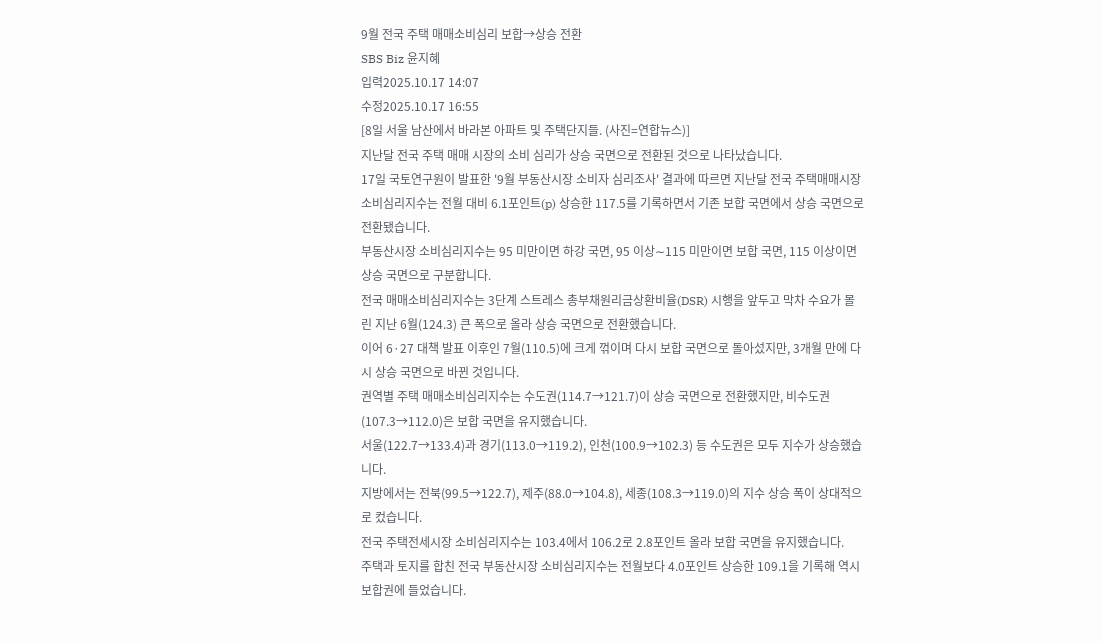9월 전국 주택 매매소비심리 보합→상승 전환
SBS Biz 윤지혜
입력2025.10.17 14:07
수정2025.10.17 16:55
[8일 서울 남산에서 바라본 아파트 및 주택단지들. (사진=연합뉴스)]
지난달 전국 주택 매매 시장의 소비 심리가 상승 국면으로 전환된 것으로 나타났습니다.
17일 국토연구원이 발표한 '9월 부동산시장 소비자 심리조사' 결과에 따르면 지난달 전국 주택매매시장 소비심리지수는 전월 대비 6.1포인트(p) 상승한 117.5를 기록하면서 기존 보합 국면에서 상승 국면으로 전환됐습니다.
부동산시장 소비심리지수는 95 미만이면 하강 국면, 95 이상∼115 미만이면 보합 국면, 115 이상이면 상승 국면으로 구분합니다.
전국 매매소비심리지수는 3단계 스트레스 총부채원리금상환비율(DSR) 시행을 앞두고 막차 수요가 몰린 지난 6월(124.3) 큰 폭으로 올라 상승 국면으로 전환했습니다.
이어 6·27 대책 발표 이후인 7월(110.5)에 크게 꺾이며 다시 보합 국면으로 돌아섰지만, 3개월 만에 다시 상승 국면으로 바뀐 것입니다.
권역별 주택 매매소비심리지수는 수도권(114.7→121.7)이 상승 국면으로 전환했지만, 비수도권(107.3→112.0)은 보합 국면을 유지했습니다.
서울(122.7→133.4)과 경기(113.0→119.2), 인천(100.9→102.3) 등 수도권은 모두 지수가 상승했습니다.
지방에서는 전북(99.5→122.7), 제주(88.0→104.8), 세종(108.3→119.0)의 지수 상승 폭이 상대적으로 컸습니다.
전국 주택전세시장 소비심리지수는 103.4에서 106.2로 2.8포인트 올라 보합 국면을 유지했습니다.
주택과 토지를 합친 전국 부동산시장 소비심리지수는 전월보다 4.0포인트 상승한 109.1을 기록해 역시 보합권에 들었습니다.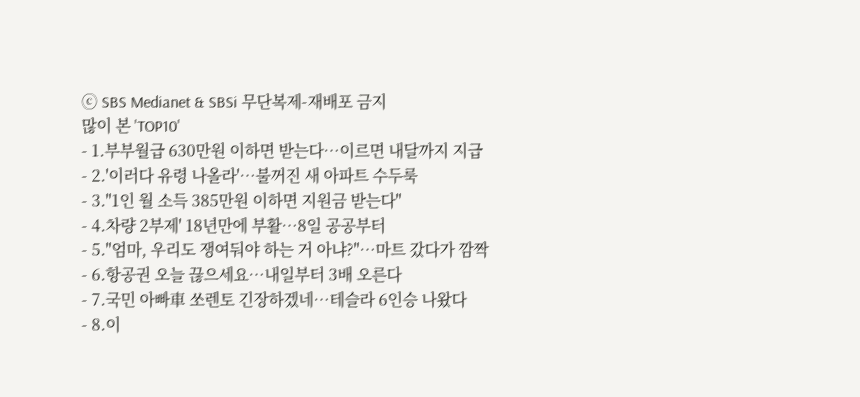ⓒ SBS Medianet & SBSi 무단복제-재배포 금지
많이 본 'TOP10'
- 1.부부월급 630만원 이하면 받는다…이르면 내달까지 지급
- 2.'이러다 유령 나올라'…불꺼진 새 아파트 수두룩
- 3."1인 월 소득 385만원 이하면 지원금 받는다"
- 4.차량 2부제' 18년만에 부활…8일 공공부터
- 5."엄마, 우리도 쟁여둬야 하는 거 아냐?"…마트 갔다가 깜짝
- 6.항공권 오늘 끊으세요…내일부터 3배 오른다
- 7.국민 아빠車 쏘렌토 긴장하겠네…테슬라 6인승 나왔다
- 8.이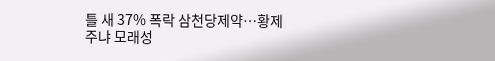틀 새 37% 폭락 삼천당제약…황제주냐 모래성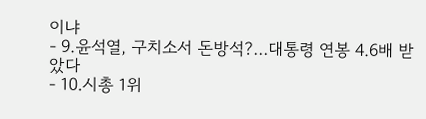이냐
- 9.윤석열, 구치소서 돈방석?…대통령 연봉 4.6배 받았다
- 10.시총 1위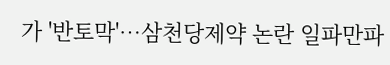가 '반토막'…삼천당제약 논란 일파만파